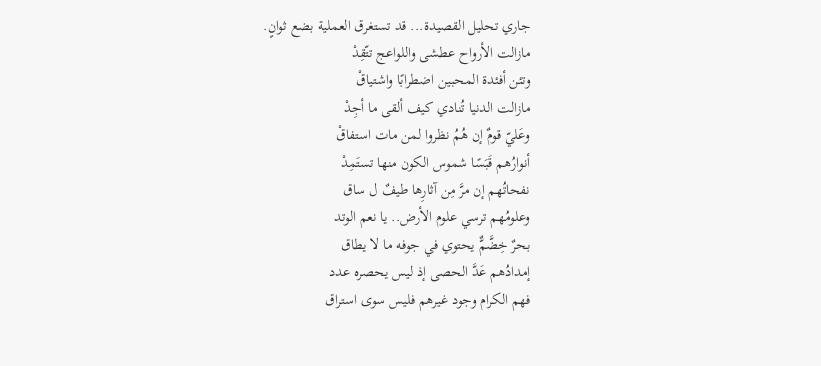جاري تحليل القصيدة... قد تستغرق العملية بضع ثوانٍ.
مازالت الأرواح عطشى واللواعج تتّقِدْ
وتئن أفئدة المحبين اضطرابًا واشتياقْ
مازالت الدنيا تُنادي كيف ألقى ما أجِدْ
وعَليّ قومٌ إن هُمُ نظروا لمن مات استفاقْ
أنوارُهم قَبَسًا شموس الكون منها تستَمِدْ
نفحاتُهم إن مرَّ مِن آثارِها طيفٌ ل ساق
وعلومُهم ترسي علوم الأرض.. يا نعم الوتد
بحرٌ خِضَّمٌّ يحتوي في جوفه ما لا يطاق
إمدادُهم عَدَّ الحصى إذ ليس يحصره عدد
فهم الكرام وجود غيرهم فليس سوى استراق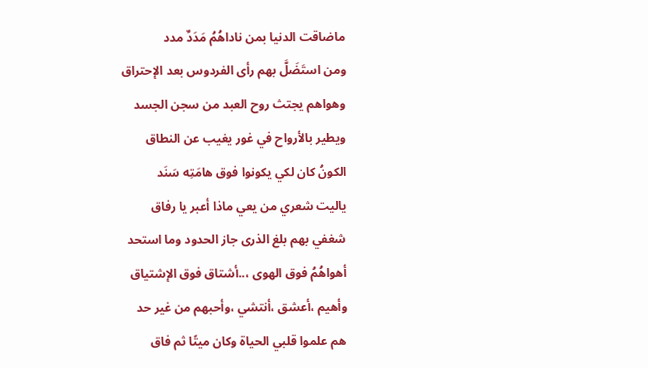ماضاقت الدنيا بمن ناداهُمُ مَدَدٌ مدد
ومن استَضَلَّ بهم رأى الفردوس بعد الإحتراق
وهواهم يجتث روح العبد من سجن الجسد
ويطير بالأرواح في غور يغيب عن النطاق
الكونُ كان لكي يكونوا فوق هامَتِه سَنَد
ياليت شعري من يعي ماذا أعبر يا رفاق
شغفي بهم بلغ الذرى جاز الحدود وما استحد
أهواهُمُ فوق الهوى ،..أشتاق فوق الإشتياق
وأهيم ،أعشق ،أنتشي ،وأحبهم من غير حد
هم علموا قلبي الحياة وكان ميتًا ثم فاق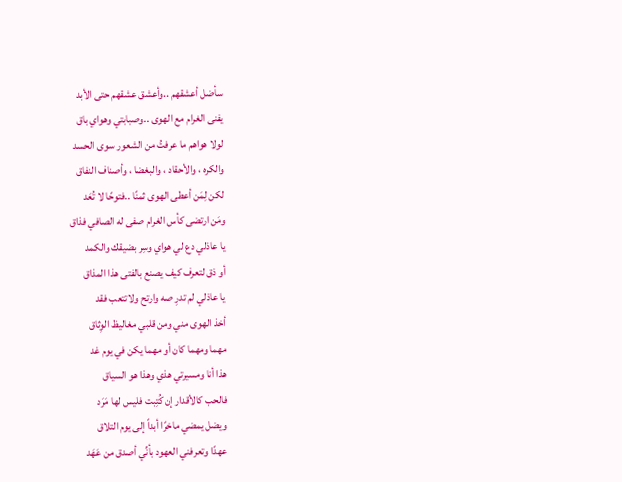سأضل أعشقهم ..وأعشق عشقهم حتى الأبد
يفنى الغرام مع الهوى ..وصبابتي وهواي باق
لولا هواهم ما عرفتُ من الشعور سوى الحسد
والكره ، والأحقاد ، والبغضا ، وأصناف النفاق
لكن لِمَن أعطى الهوى ثمنًا ..فتوحًا لا تُعَد
ومَن ارتضى كأس الغرام صفى له الصافي فذاق
يا عاذلي دع لي هواي وسِر بضيقك والكمد
أو ذق لتعرف كيف يصنع بالفتى هذا المذاق
يا عاذلي لم تدرِ صه وارتح ولاتتعب فقد
أخذ الهوى مني ومن قلبي مغاليظ الوِثاق
مهما ومهما كان أو مهما يكن في يوم غد
هذا أنا ومسيرتي هذي وهذا هو السياق
فالحب كالأقدار إن كُتِبت فليس لها مَرَد
ويضل يمضي ماخرًا أبداً إلى يوم التلاق
عهدًا وتعرفني العهود بأنِّي أصدق من عَهَد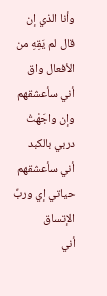وأنا الذي إن قال لم يَقِهِ من الأفعال واق
أني سأعشقهم وإن واجَهْتُ دربي بالكبد
أني سأعشقهم حياتي إي وربِّ الإتساق
أني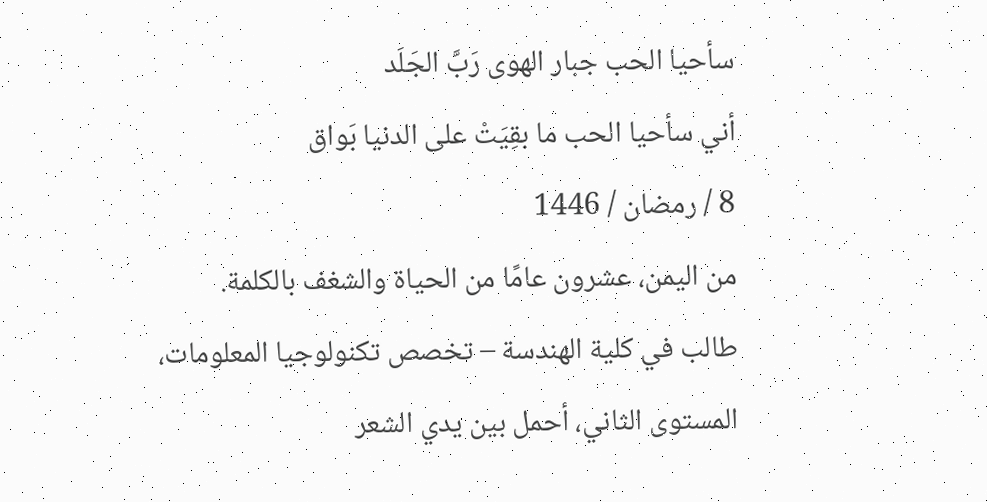سأحيا الحب جبار الهوى رَبَّ الجَلَد
أني سأحيا الحب ما بقِيَتْ على الدنيا بَواق
8 / رمضان / 1446
من اليمن، عشرون عامًا من الحياة والشغف بالكلمة.
طالب في كلية الهندسة – تخصص تكنولوجيا المعلومات، المستوى الثاني، أحمل بين يدي الشعر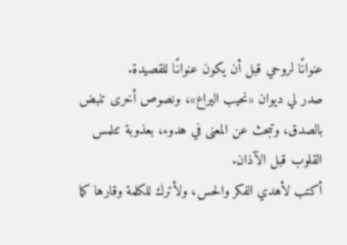عنوانًا لروحي قبل أن يكون عنوانًا للقصيدة.
صدر لي ديوان «نحيب اليراع»، ونصوص أخرى تنبض بالصدق، وتبحث عن المعنى في هدوء، بعذوبة تتلمس القلوب قبل الآذان.
أكتب لأهدي الفكر والحس، ولأترك للكلمة وقارها كما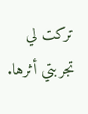تركت لي تجربتي أثرها.